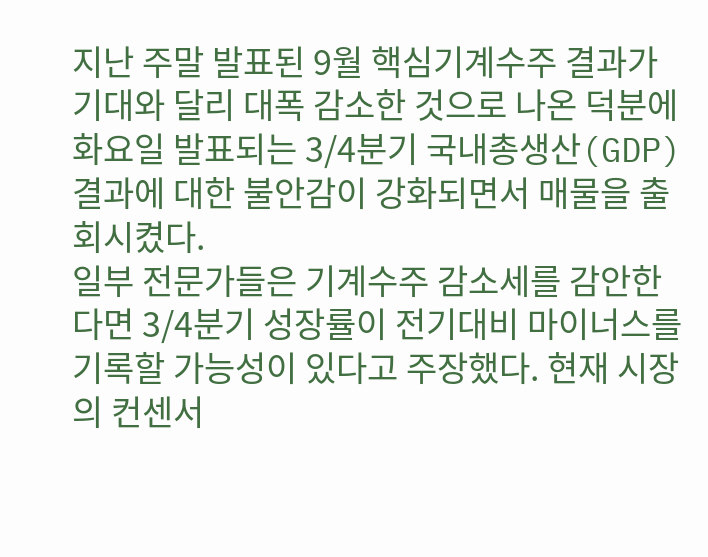지난 주말 발표된 9월 핵심기계수주 결과가 기대와 달리 대폭 감소한 것으로 나온 덕분에 화요일 발표되는 3/4분기 국내총생산(GDP)결과에 대한 불안감이 강화되면서 매물을 출회시켰다.
일부 전문가들은 기계수주 감소세를 감안한다면 3/4분기 성장률이 전기대비 마이너스를 기록할 가능성이 있다고 주장했다. 현재 시장의 컨센서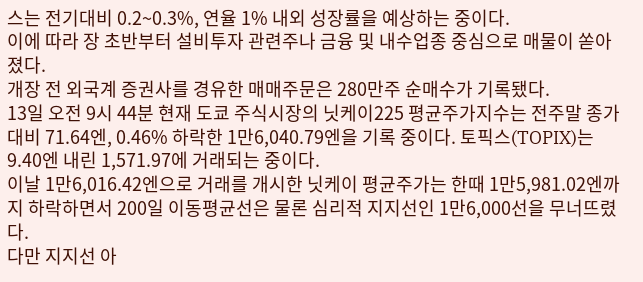스는 전기대비 0.2~0.3%, 연율 1% 내외 성장률을 예상하는 중이다.
이에 따라 장 초반부터 설비투자 관련주나 금융 및 내수업종 중심으로 매물이 쏟아졌다.
개장 전 외국계 증권사를 경유한 매매주문은 280만주 순매수가 기록됐다.
13일 오전 9시 44분 현재 도쿄 주식시장의 닛케이225 평균주가지수는 전주말 종가대비 71.64엔, 0.46% 하락한 1만6,040.79엔을 기록 중이다. 토픽스(TOPIX)는 9.40엔 내린 1,571.97에 거래되는 중이다.
이날 1만6,016.42엔으로 거래를 개시한 닛케이 평균주가는 한때 1만5,981.02엔까지 하락하면서 200일 이동평균선은 물론 심리적 지지선인 1만6,000선을 무너뜨렸다.
다만 지지선 아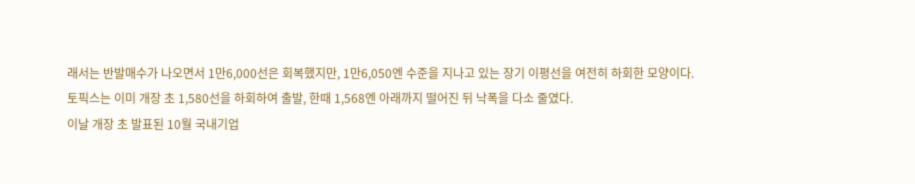래서는 반발매수가 나오면서 1만6,000선은 회복했지만, 1만6,050엔 수준을 지나고 있는 장기 이평선을 여전히 하회한 모양이다.
토픽스는 이미 개장 초 1,580선을 하회하여 출발, 한때 1,568엔 아래까지 떨어진 뒤 낙폭을 다소 줄였다.
이날 개장 초 발표된 10월 국내기업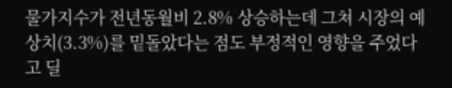물가지수가 전년동월비 2.8% 상승하는데 그쳐 시장의 예상치(3.3%)를 밑돌았다는 점도 부정적인 영향을 주었다고 딜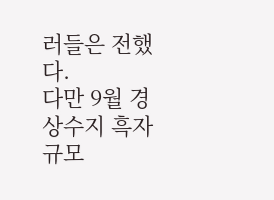러들은 전했다.
다만 9월 경상수지 흑자규모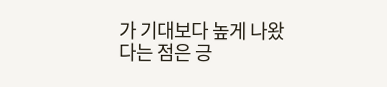가 기대보다 높게 나왔다는 점은 긍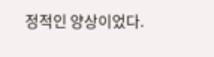정적인 양상이었다.